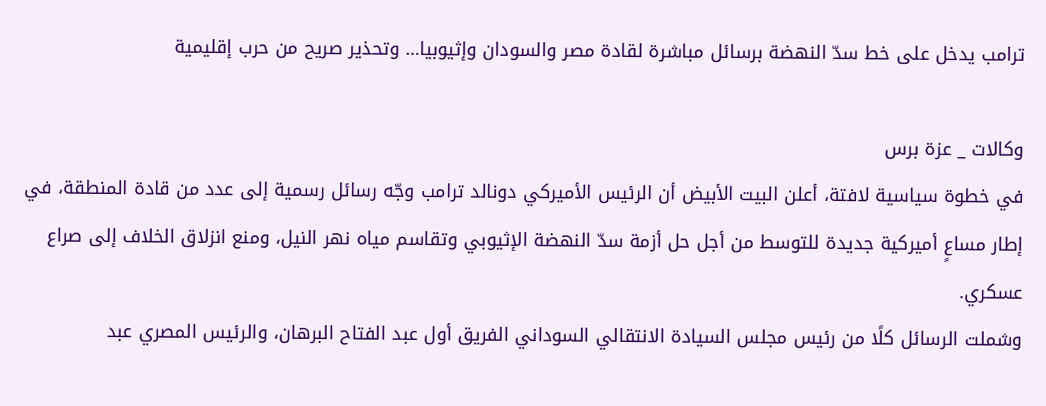ترامب يدخل على خط سدّ النهضة برسائل مباشرة لقادة مصر والسودان وإثيوبيا… وتحذير صريح من حرب إقليمية

وكالات _ عزة برس
في خطوة سياسية لافتة، أعلن البيت الأبيض أن الرئيس الأميركي دونالد ترامب وجّه رسائل رسمية إلى عدد من قادة المنطقة، في إطار مساعٍ أميركية جديدة للتوسط من أجل حل أزمة سدّ النهضة الإثيوبي وتقاسم مياه نهر النيل، ومنع انزلاق الخلاف إلى صراع عسكري.
وشملت الرسائل كلًا من رئيس مجلس السيادة الانتقالي السوداني الفريق أول عبد الفتاح البرهان، والرئيس المصري عبد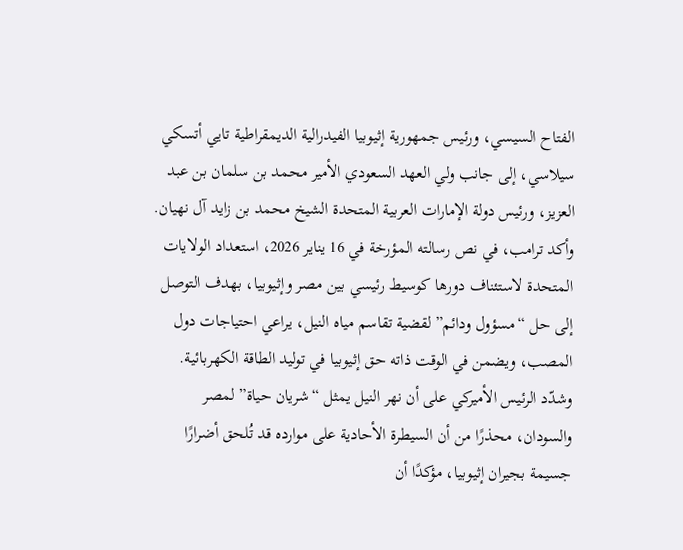الفتاح السيسي، ورئيس جمهورية إثيوبيا الفيدرالية الديمقراطية تايي أتسكي سيلاسي، إلى جانب ولي العهد السعودي الأمير محمد بن سلمان بن عبد العزيز، ورئيس دولة الإمارات العربية المتحدة الشيخ محمد بن زايد آل نهيان.
وأكد ترامب، في نص رسالته المؤرخة في 16 يناير 2026، استعداد الولايات المتحدة لاستئناف دورها كوسيط رئيسي بين مصر وإثيوبيا، بهدف التوصل إلى حل “مسؤول ودائم” لقضية تقاسم مياه النيل، يراعي احتياجات دول المصب، ويضمن في الوقت ذاته حق إثيوبيا في توليد الطاقة الكهربائية.
وشدّد الرئيس الأميركي على أن نهر النيل يمثل “شريان حياة” لمصر والسودان، محذرًا من أن السيطرة الأحادية على موارده قد تُلحق أضرارًا جسيمة بجيران إثيوبيا، مؤكدًا أن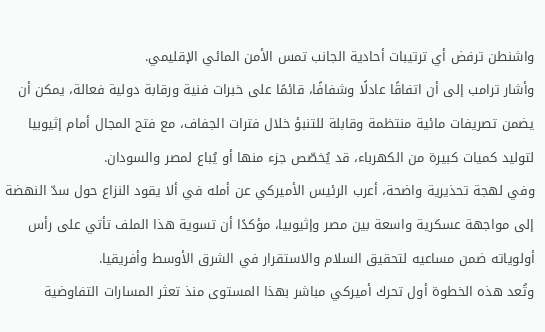واشنطن ترفض أي ترتيبات أحادية الجانب تمس الأمن المائي الإقليمي.
وأشار ترامب إلى أن اتفاقًا عادلًا وشفافًا، قائمًا على خبرات فنية ورقابة دولية فعالة، يمكن أن يضمن تصريفات مائية منتظمة وقابلة للتنبؤ خلال فترات الجفاف، مع فتح المجال أمام إثيوبيا لتوليد كميات كبيرة من الكهرباء، قد يُخصّص جزء منها أو يُباع لمصر والسودان.
وفي لهجة تحذيرية واضحة، أعرب الرئيس الأميركي عن أمله في ألا يقود النزاع حول سدّ النهضة إلى مواجهة عسكرية واسعة بين مصر وإثيوبيا، مؤكدًا أن تسوية هذا الملف تأتي على رأس أولوياته ضمن مساعيه لتحقيق السلام والاستقرار في الشرق الأوسط وأفريقيا.
وتُعد هذه الخطوة أول تحرك أميركي مباشر بهذا المستوى منذ تعثر المسارات التفاوضية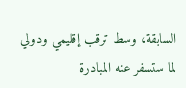السابقة، وسط ترقب إقليمي ودولي لما ستسفر عنه المبادرة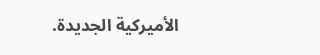الأميركية الجديدة.